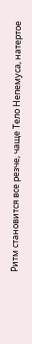Ритм становится все резче, чаще Тело Непемуса, натертое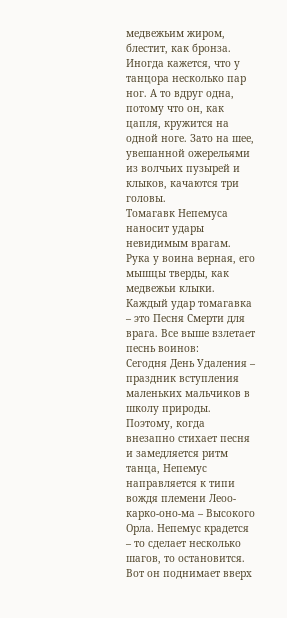медвежьим жиром, блестит, как бронза. Иногда кажется, что у танцора несколько пар ног. А то вдруг одна, потому что он, как цапля, кружится на одной ноге. Зато на шее, увешанной ожерельями из волчьих пузырей и клыков, качаются три головы.
Томагавк Непемуса наносит удары невидимым врагам. Рука у воина верная, его мышцы тверды, как медвежьи клыки. Каждый удар томагавка – это Песня Смерти для врага. Все выше взлетает песнь воинов:
Сегодня День Удаления – праздник вступления маленьких мальчиков в школу природы.
Поэтому, когда внезапно стихает песня и замедляется ритм танца, Непемус направляется к типи вождя племени Леоо-карко-оно-ма – Высокого Орла. Непемус крадется – то сделает несколько шагов, то остановится. Вот он поднимает вверх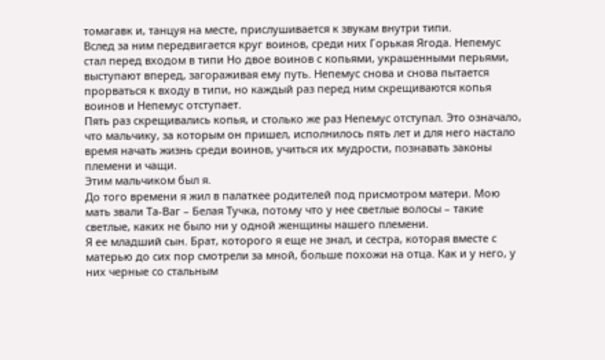томагавк и, танцуя на месте, прислушивается к звукам внутри типи.
Вслед за ним передвигается круг воинов, среди них Горькая Ягода. Непемус стал перед входом в типи Но двое воинов с копьями, украшенными перьями, выступают вперед, загораживая ему путь. Непемус снова и снова пытается прорваться к входу в типи, но каждый раз перед ним скрещиваются копья воинов и Непемус отступает.
Пять раз скрещивались копья, и столько же раз Непемус отступал. Это означало, что мальчику, за которым он пришел, исполнилось пять лет и для него настало время начать жизнь среди воинов, учиться их мудрости, познавать законы племени и чащи.
Этим мальчиком был я.
До того времени я жил в палаткее родителей под присмотром матери. Мою мать звали Та-Ваг – Белая Тучка, потому что у нее светлые волосы – такие светлые, каких не было ни у одной женщины нашего племени.
Я ее младший сын. Брат, которого я еще не знал, и сестра, которая вместе с матерью до сих пор смотрели за мной, больше похожи на отца. Как и у него, у них черные со стальным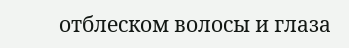отблеском волосы и глаза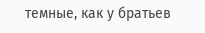темные, как у братьев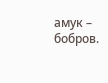амук – бобров.